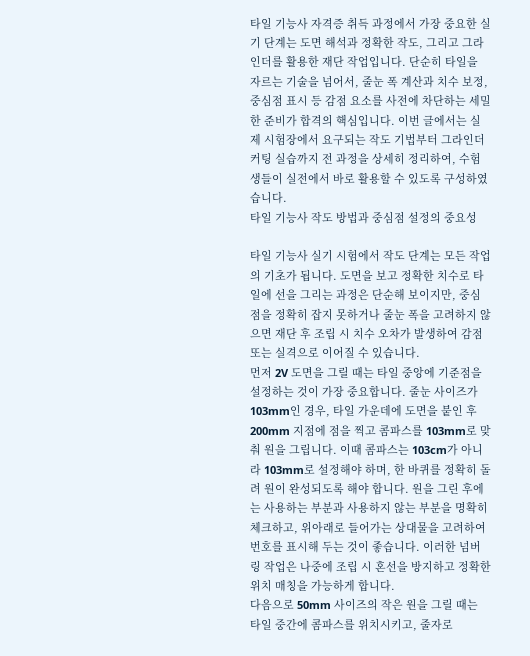타일 기능사 자격증 취득 과정에서 가장 중요한 실기 단계는 도면 해석과 정확한 작도, 그리고 그라인더를 활용한 재단 작업입니다. 단순히 타일을 자르는 기술을 넘어서, 줄눈 폭 계산과 치수 보정, 중심점 표시 등 감점 요소를 사전에 차단하는 세밀한 준비가 합격의 핵심입니다. 이번 글에서는 실제 시험장에서 요구되는 작도 기법부터 그라인더 커팅 실습까지 전 과정을 상세히 정리하여, 수험생들이 실전에서 바로 활용할 수 있도록 구성하였습니다.
타일 기능사 작도 방법과 중심점 설정의 중요성

타일 기능사 실기 시험에서 작도 단계는 모든 작업의 기초가 됩니다. 도면을 보고 정확한 치수로 타일에 선을 그리는 과정은 단순해 보이지만, 중심점을 정확히 잡지 못하거나 줄눈 폭을 고려하지 않으면 재단 후 조립 시 치수 오차가 발생하여 감점 또는 실격으로 이어질 수 있습니다.
먼저 2V 도면을 그릴 때는 타일 중앙에 기준점을 설정하는 것이 가장 중요합니다. 줄눈 사이즈가 103mm인 경우, 타일 가운데에 도면을 붙인 후 200mm 지점에 점을 찍고 콤파스를 103mm로 맞춰 원을 그립니다. 이때 콤파스는 103cm가 아니라 103mm로 설정해야 하며, 한 바퀴를 정확히 돌려 원이 완성되도록 해야 합니다. 원을 그린 후에는 사용하는 부분과 사용하지 않는 부분을 명확히 체크하고, 위아래로 들어가는 상대물을 고려하여 번호를 표시해 두는 것이 좋습니다. 이러한 넘버링 작업은 나중에 조립 시 혼선을 방지하고 정확한 위치 매칭을 가능하게 합니다.
다음으로 50mm 사이즈의 작은 원을 그릴 때는 타일 중간에 콤파스를 위치시키고, 줄자로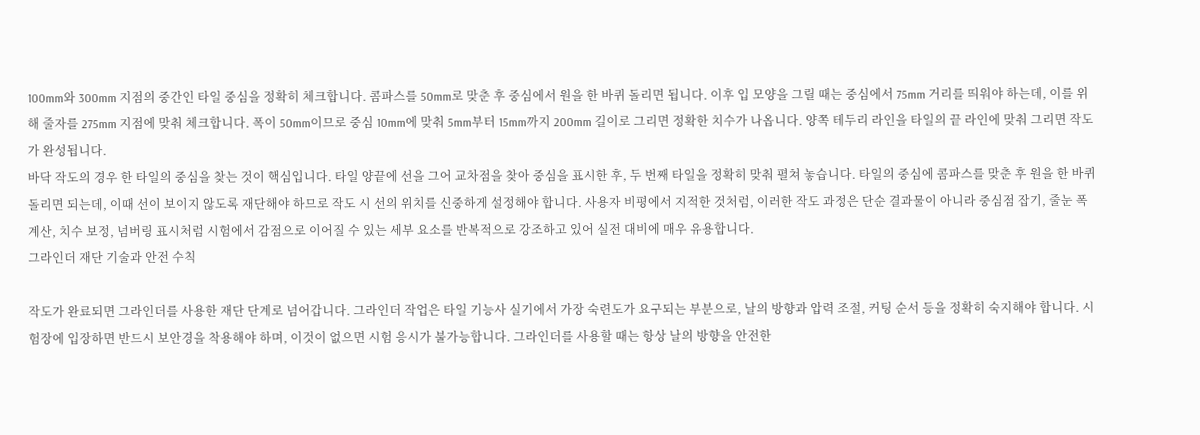100mm와 300mm 지점의 중간인 타일 중심을 정확히 체크합니다. 콤파스를 50mm로 맞춘 후 중심에서 원을 한 바퀴 돌리면 됩니다. 이후 입 모양을 그릴 때는 중심에서 75mm 거리를 띄워야 하는데, 이를 위해 줄자를 275mm 지점에 맞춰 체크합니다. 폭이 50mm이므로 중심 10mm에 맞춰 5mm부터 15mm까지 200mm 길이로 그리면 정확한 치수가 나옵니다. 양쪽 테두리 라인을 타일의 끝 라인에 맞춰 그리면 작도가 완성됩니다.
바닥 작도의 경우 한 타일의 중심을 찾는 것이 핵심입니다. 타일 양끝에 선을 그어 교차점을 찾아 중심을 표시한 후, 두 번째 타일을 정확히 맞춰 펼쳐 놓습니다. 타일의 중심에 콤파스를 맞춘 후 원을 한 바퀴 돌리면 되는데, 이때 선이 보이지 않도록 재단해야 하므로 작도 시 선의 위치를 신중하게 설정해야 합니다. 사용자 비평에서 지적한 것처럼, 이러한 작도 과정은 단순 결과물이 아니라 중심점 잡기, 줄눈 폭 계산, 치수 보정, 넘버링 표시처럼 시험에서 감점으로 이어질 수 있는 세부 요소를 반복적으로 강조하고 있어 실전 대비에 매우 유용합니다.
그라인더 재단 기술과 안전 수칙

작도가 완료되면 그라인더를 사용한 재단 단계로 넘어갑니다. 그라인더 작업은 타일 기능사 실기에서 가장 숙련도가 요구되는 부분으로, 날의 방향과 압력 조절, 커팅 순서 등을 정확히 숙지해야 합니다. 시험장에 입장하면 반드시 보안경을 착용해야 하며, 이것이 없으면 시험 응시가 불가능합니다. 그라인더를 사용할 때는 항상 날의 방향을 안전한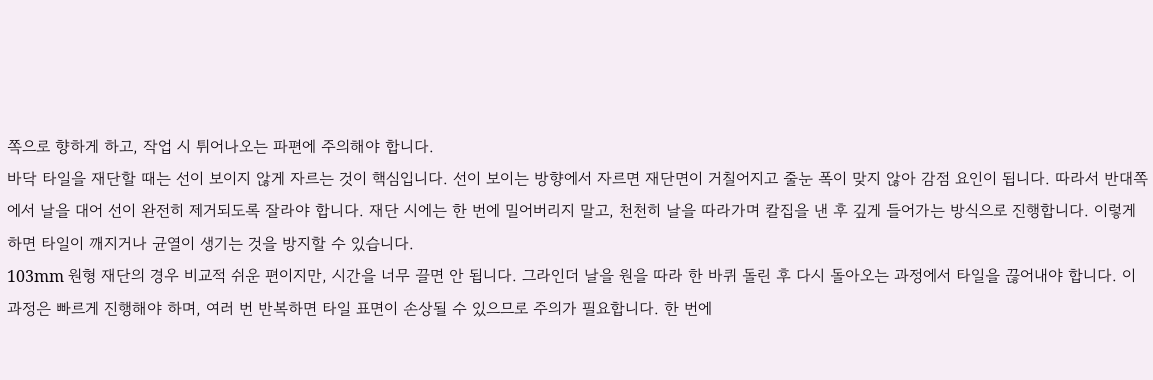쪽으로 향하게 하고, 작업 시 튀어나오는 파편에 주의해야 합니다.
바닥 타일을 재단할 때는 선이 보이지 않게 자르는 것이 핵심입니다. 선이 보이는 방향에서 자르면 재단면이 거칠어지고 줄눈 폭이 맞지 않아 감점 요인이 됩니다. 따라서 반대쪽에서 날을 대어 선이 완전히 제거되도록 잘라야 합니다. 재단 시에는 한 번에 밀어버리지 말고, 천천히 날을 따라가며 칼집을 낸 후 깊게 들어가는 방식으로 진행합니다. 이렇게 하면 타일이 깨지거나 균열이 생기는 것을 방지할 수 있습니다.
103mm 원형 재단의 경우 비교적 쉬운 편이지만, 시간을 너무 끌면 안 됩니다. 그라인더 날을 원을 따라 한 바퀴 돌린 후 다시 돌아오는 과정에서 타일을 끊어내야 합니다. 이 과정은 빠르게 진행해야 하며, 여러 번 반복하면 타일 표면이 손상될 수 있으므로 주의가 필요합니다. 한 번에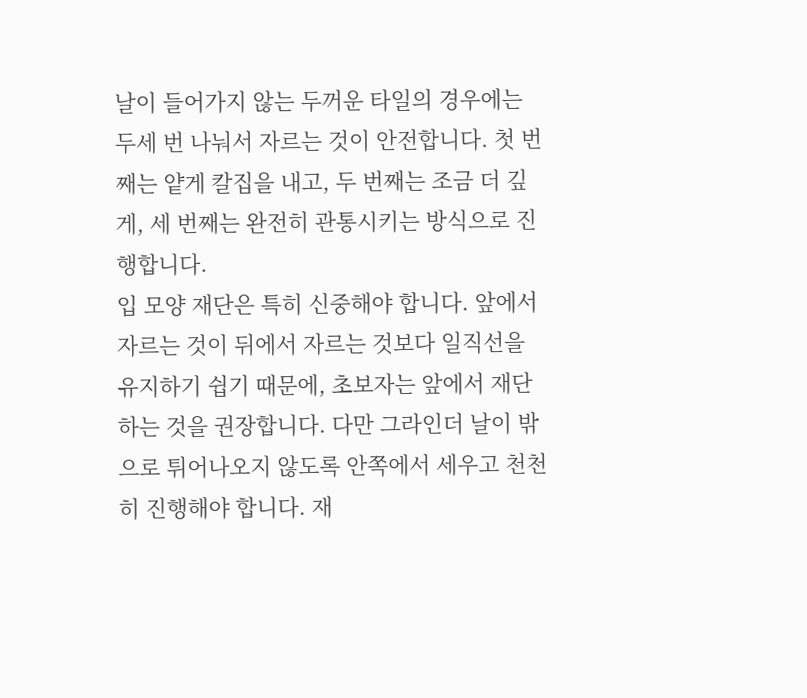날이 들어가지 않는 두꺼운 타일의 경우에는 두세 번 나눠서 자르는 것이 안전합니다. 첫 번째는 얕게 칼집을 내고, 두 번째는 조금 더 깊게, 세 번째는 완전히 관통시키는 방식으로 진행합니다.
입 모양 재단은 특히 신중해야 합니다. 앞에서 자르는 것이 뒤에서 자르는 것보다 일직선을 유지하기 쉽기 때문에, 초보자는 앞에서 재단하는 것을 권장합니다. 다만 그라인더 날이 밖으로 튀어나오지 않도록 안쪽에서 세우고 천천히 진행해야 합니다. 재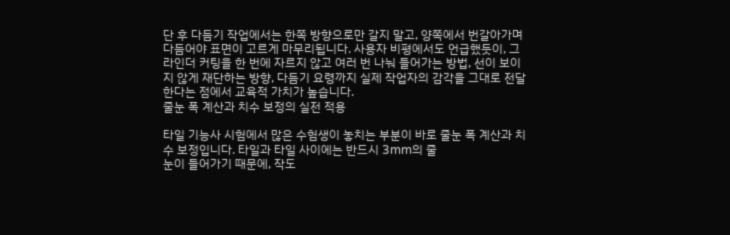단 후 다듬기 작업에서는 한쪽 방향으로만 갈지 말고, 양쪽에서 번갈아가며 다듬어야 표면이 고르게 마무리됩니다. 사용자 비평에서도 언급했듯이, 그라인더 커팅을 한 번에 자르지 않고 여러 번 나눠 들어가는 방법, 선이 보이지 않게 재단하는 방향, 다듬기 요령까지 실제 작업자의 감각을 그대로 전달한다는 점에서 교육적 가치가 높습니다.
줄눈 폭 계산과 치수 보정의 실전 적용

타일 기능사 시험에서 많은 수험생이 놓치는 부분이 바로 줄눈 폭 계산과 치수 보정입니다. 타일과 타일 사이에는 반드시 3mm의 줄
눈이 들어가기 때문에, 작도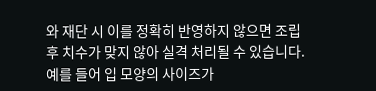와 재단 시 이를 정확히 반영하지 않으면 조립 후 치수가 맞지 않아 실격 처리될 수 있습니다. 예를 들어 입 모양의 사이즈가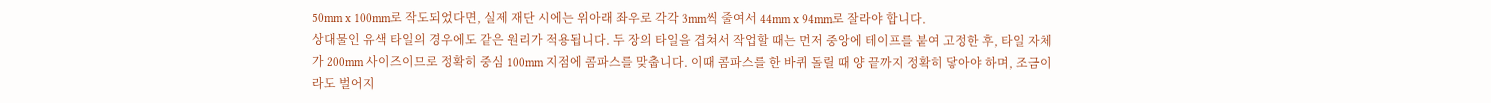50mm x 100mm로 작도되었다면, 실제 재단 시에는 위아래 좌우로 각각 3mm씩 줄여서 44mm x 94mm로 잘라야 합니다.
상대물인 유색 타일의 경우에도 같은 원리가 적용됩니다. 두 장의 타일을 겹쳐서 작업할 때는 먼저 중앙에 테이프를 붙여 고정한 후, 타일 자체가 200mm 사이즈이므로 정확히 중심 100mm 지점에 콤파스를 맞춥니다. 이때 콤파스를 한 바퀴 돌릴 때 양 끝까지 정확히 닿아야 하며, 조금이라도 벌어지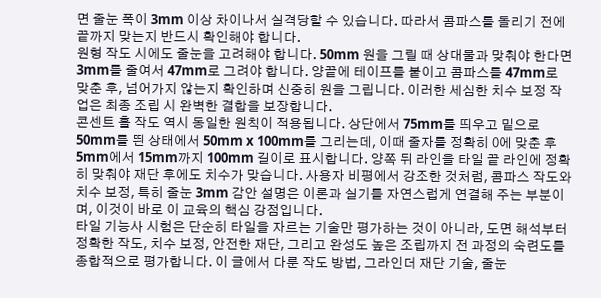면 줄눈 폭이 3mm 이상 차이나서 실격당할 수 있습니다. 따라서 콤파스를 돌리기 전에 끝까지 맞는지 반드시 확인해야 합니다.
원형 작도 시에도 줄눈을 고려해야 합니다. 50mm 원을 그릴 때 상대물과 맞춰야 한다면 3mm를 줄여서 47mm로 그려야 합니다. 양끝에 테이프를 붙이고 콤파스를 47mm로 맞춘 후, 넘어가지 않는지 확인하며 신중히 원을 그립니다. 이러한 세심한 치수 보정 작업은 최종 조립 시 완벽한 결합을 보장합니다.
콘센트 홀 작도 역시 동일한 원칙이 적용됩니다. 상단에서 75mm를 띄우고 밑으로 50mm를 띈 상태에서 50mm x 100mm를 그리는데, 이때 줄자를 정확히 0에 맞춘 후 5mm에서 15mm까지 100mm 길이로 표시합니다. 양쪽 뒤 라인을 타일 끝 라인에 정확히 맞춰야 재단 후에도 치수가 맞습니다. 사용자 비평에서 강조한 것처럼, 콤파스 작도와 치수 보정, 특히 줄눈 3mm 감안 설명은 이론과 실기를 자연스럽게 연결해 주는 부분이며, 이것이 바로 이 교육의 핵심 강점입니다.
타일 기능사 시험은 단순히 타일을 자르는 기술만 평가하는 것이 아니라, 도면 해석부터 정확한 작도, 치수 보정, 안전한 재단, 그리고 완성도 높은 조립까지 전 과정의 숙련도를 종합적으로 평가합니다. 이 글에서 다룬 작도 방법, 그라인더 재단 기술, 줄눈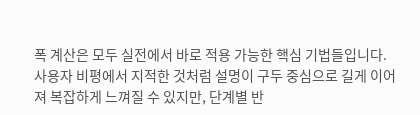폭 계산은 모두 실전에서 바로 적용 가능한 핵심 기법들입니다. 사용자 비평에서 지적한 것처럼 설명이 구두 중심으로 길게 이어져 복잡하게 느껴질 수 있지만, 단계별 반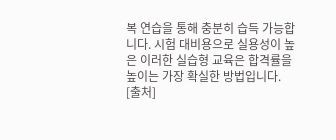복 연습을 통해 충분히 습득 가능합니다. 시험 대비용으로 실용성이 높은 이러한 실습형 교육은 합격률을 높이는 가장 확실한 방법입니다.
[출처]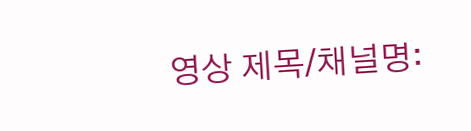영상 제목/채널명: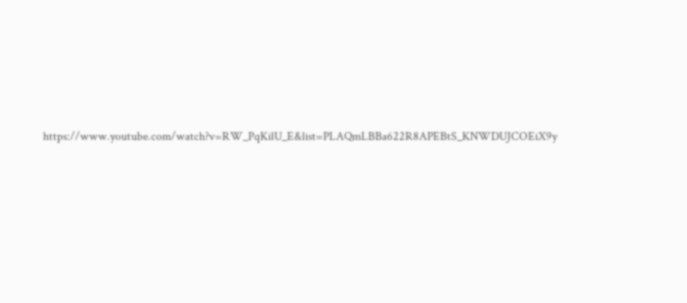https://www.youtube.com/watch?v=RW_PqKilU_E&list=PLAQmLBBa622R8APEBtS_KNWDUJCOEiX9y